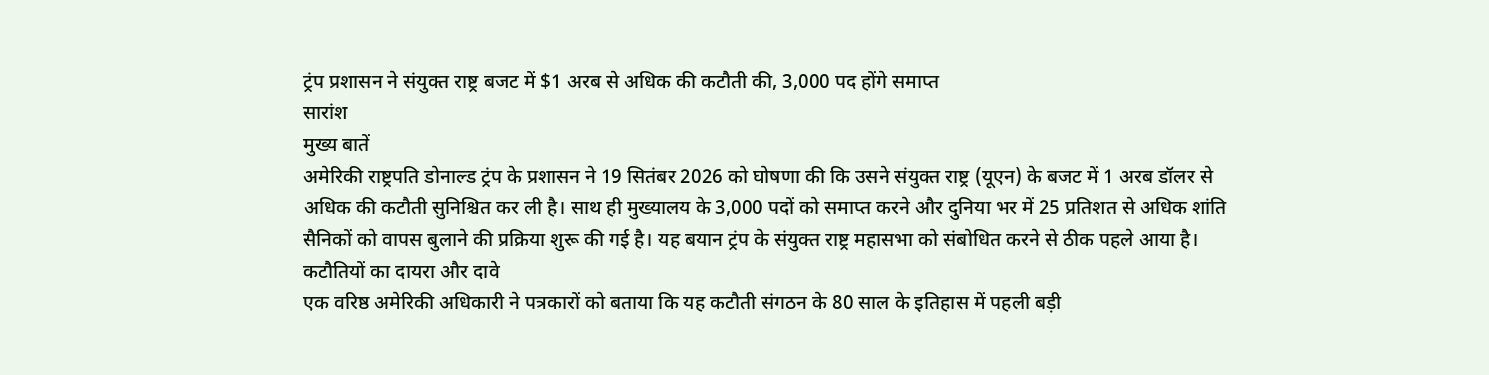ट्रंप प्रशासन ने संयुक्त राष्ट्र बजट में $1 अरब से अधिक की कटौती की, 3,000 पद होंगे समाप्त
सारांश
मुख्य बातें
अमेरिकी राष्ट्रपति डोनाल्ड ट्रंप के प्रशासन ने 19 सितंबर 2026 को घोषणा की कि उसने संयुक्त राष्ट्र (यूएन) के बजट में 1 अरब डॉलर से अधिक की कटौती सुनिश्चित कर ली है। साथ ही मुख्यालय के 3,000 पदों को समाप्त करने और दुनिया भर में 25 प्रतिशत से अधिक शांति सैनिकों को वापस बुलाने की प्रक्रिया शुरू की गई है। यह बयान ट्रंप के संयुक्त राष्ट्र महासभा को संबोधित करने से ठीक पहले आया है।
कटौतियों का दायरा और दावे
एक वरिष्ठ अमेरिकी अधिकारी ने पत्रकारों को बताया कि यह कटौती संगठन के 80 साल के इतिहास में पहली बड़ी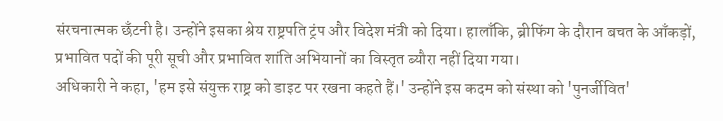संरचनात्मक छँटनी है। उन्होंने इसका श्रेय राष्ट्रपति ट्रंप और विदेश मंत्री को दिया। हालाँकि, ब्रीफिंग के दौरान बचत के आँकड़ों, प्रभावित पदों की पूरी सूची और प्रभावित शांति अभियानों का विस्तृत ब्यौरा नहीं दिया गया।
अधिकारी ने कहा, 'हम इसे संयुक्त राष्ट्र को डाइट पर रखना कहते हैं।' उन्होंने इस कदम को संस्था को 'पुनर्जीवित'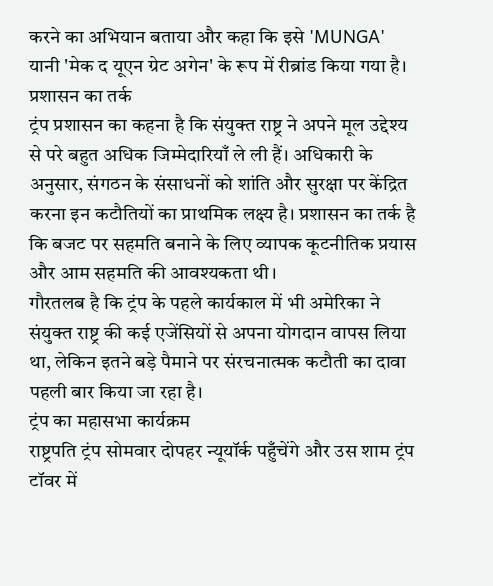करने का अभियान बताया और कहा कि इसे 'MUNGA' यानी 'मेक द यूएन ग्रेट अगेन' के रूप में रीब्रांड किया गया है।
प्रशासन का तर्क
ट्रंप प्रशासन का कहना है कि संयुक्त राष्ट्र ने अपने मूल उद्देश्य से परे बहुत अधिक जिम्मेदारियाँ ले ली हैं। अधिकारी के अनुसार, संगठन के संसाधनों को शांति और सुरक्षा पर केंद्रित करना इन कटौतियों का प्राथमिक लक्ष्य है। प्रशासन का तर्क है कि बजट पर सहमति बनाने के लिए व्यापक कूटनीतिक प्रयास और आम सहमति की आवश्यकता थी।
गौरतलब है कि ट्रंप के पहले कार्यकाल में भी अमेरिका ने संयुक्त राष्ट्र की कई एजेंसियों से अपना योगदान वापस लिया था, लेकिन इतने बड़े पैमाने पर संरचनात्मक कटौती का दावा पहली बार किया जा रहा है।
ट्रंप का महासभा कार्यक्रम
राष्ट्रपति ट्रंप सोमवार दोपहर न्यूयॉर्क पहुँचेंगे और उस शाम ट्रंप टॉवर में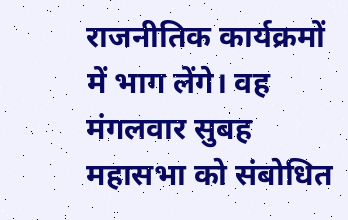राजनीतिक कार्यक्रमों में भाग लेंगे। वह मंगलवार सुबह महासभा को संबोधित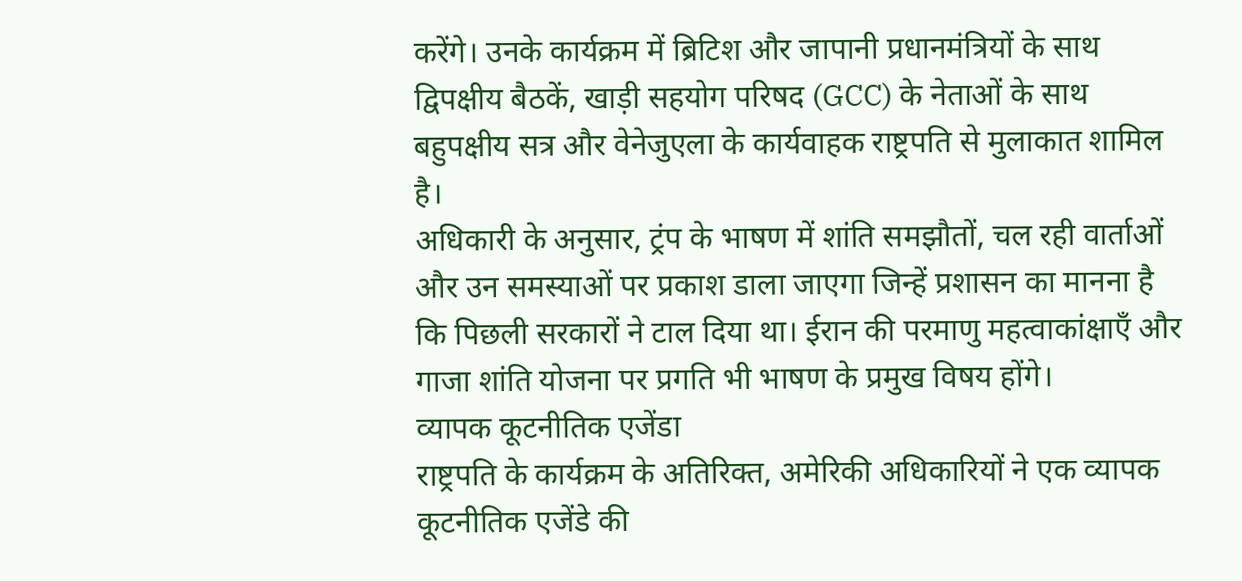करेंगे। उनके कार्यक्रम में ब्रिटिश और जापानी प्रधानमंत्रियों के साथ द्विपक्षीय बैठकें, खाड़ी सहयोग परिषद (GCC) के नेताओं के साथ बहुपक्षीय सत्र और वेनेजुएला के कार्यवाहक राष्ट्रपति से मुलाकात शामिल है।
अधिकारी के अनुसार, ट्रंप के भाषण में शांति समझौतों, चल रही वार्ताओं और उन समस्याओं पर प्रकाश डाला जाएगा जिन्हें प्रशासन का मानना है कि पिछली सरकारों ने टाल दिया था। ईरान की परमाणु महत्वाकांक्षाएँ और गाजा शांति योजना पर प्रगति भी भाषण के प्रमुख विषय होंगे।
व्यापक कूटनीतिक एजेंडा
राष्ट्रपति के कार्यक्रम के अतिरिक्त, अमेरिकी अधिकारियों ने एक व्यापक कूटनीतिक एजेंडे की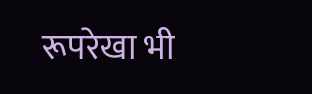रूपरेखा भी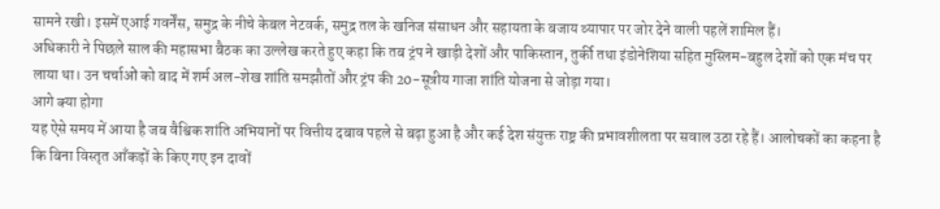सामने रखी। इसमें एआई गवर्नेंस, समुद्र के नीचे केबल नेटवर्क, समुद्र तल के खनिज संसाधन और सहायता के बजाय व्यापार पर जोर देने वाली पहलें शामिल हैं।
अधिकारी ने पिछले साल की महासभा बैठक का उल्लेख करते हुए कहा कि तब ट्रंप ने खाड़ी देशों और पाकिस्तान, तुर्की तथा इंडोनेशिया सहित मुस्लिम-बहुल देशों को एक मंच पर लाया था। उन चर्चाओं को बाद में शर्म अल-शेख शांति समझौतों और ट्रंप की 20-सूत्रीय गाजा शांति योजना से जोड़ा गया।
आगे क्या होगा
यह ऐसे समय में आया है जब वैश्विक शांति अभियानों पर वित्तीय दबाव पहले से बढ़ा हुआ है और कई देश संयुक्त राष्ट्र की प्रभावशीलता पर सवाल उठा रहे हैं। आलोचकों का कहना है कि बिना विस्तृत आँकड़ों के किए गए इन दावों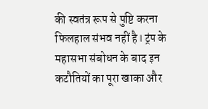की स्वतंत्र रूप से पुष्टि करना फिलहाल संभव नहीं है। ट्रंप के महासभा संबोधन के बाद इन कटौतियों का पूरा खाका और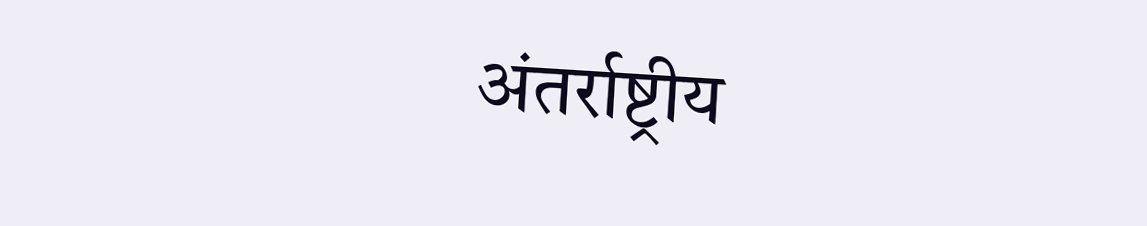अंतर्राष्ट्रीय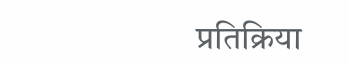प्रतिक्रिया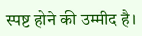स्पष्ट होने की उम्मीद है।